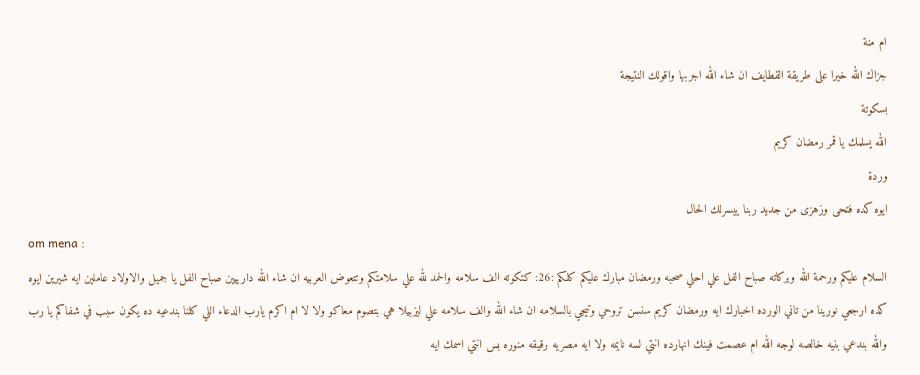ام منة
جزاك الله خيرا على طريقة القطايف ان شاء الله اجربها واقولك النتيجة
بسكوتة
الله يسلمك يا قمر رمضان كريم
وردة
ايوه كده فتحى وزهزى من جديد ربنا ييسرلك الحال
om mena :
السلام عليكم ورحمة الله وبركاته صباح الفل علي احلي صحبه ورمضان مبارك عليكم كلكم :26: كتكوته الف سلامه والحمد لله علي سلامتكم وتتعوض العربيه ان شاء الله دارييين صباح الفل يا جميل والاولاد عاملين ايه شيرين ايوه كده ارجعي نورينا من تاني الورده اخبارك ايه ورمضان كريم سنسن تروحي وتيجي بالسلامه ان شاء الله والف سلامه علي ليزبيلا هي بتصوم معاكو ولا لا ام اكرم يارب الدعاء اللي كلنا بندعيه ده يكون سبب في شفاكم يا رب والله بندعي بنيه خالصه لوجه الله ام عصمت فينك انهارده انتي لسه نايمه ولا ايه مصريه رقيقه منوره بس انتي اسمك ايه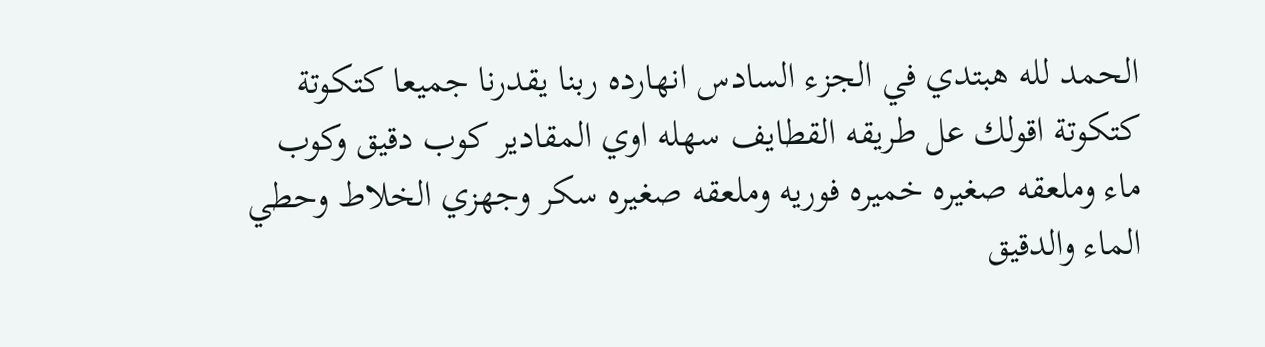الحمد لله هبتدي في الجزء السادس انهارده ربنا يقدرنا جميعا كتكوتة كتكوتة اقولك عل طريقه القطايف سهله اوي المقادير كوب دقيق وكوب ماء وملعقه صغيره خميره فوريه وملعقه صغيره سكر وجهزي الخلاط وحطي الماء والدقيق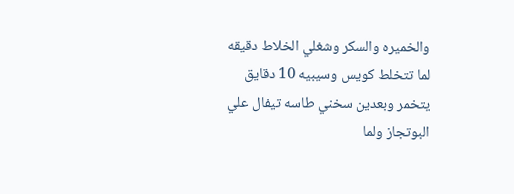والخميره والسكر وشغلي الخلاط دقيقه لما تتخلط كويس وسيبيه 10 دقايق يتخمر وبعدين سخني طاسه تيفال علي البوتجاز ولما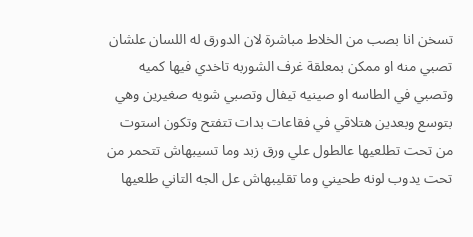تسخن انا بصب من الخلاط مباشرة لان الدورق له اللسان علشان تصبي منه او ممكن بمعلقة غرف الشوربه تاخدي فيها كميه وتصبي في الطاسه او صينيه تيفال وتصبي شويه صغيرين وهي بتوسع وبعدين هتلاقي في فقاعات بدات تتفتح وتكون استوت من تحت تطلعيها عالطول علي ورق زبد وما تسيبهاش تتحمر من تحت يدوب لونه طحيني وما تقليبهاش عل الجه التاني طلعيها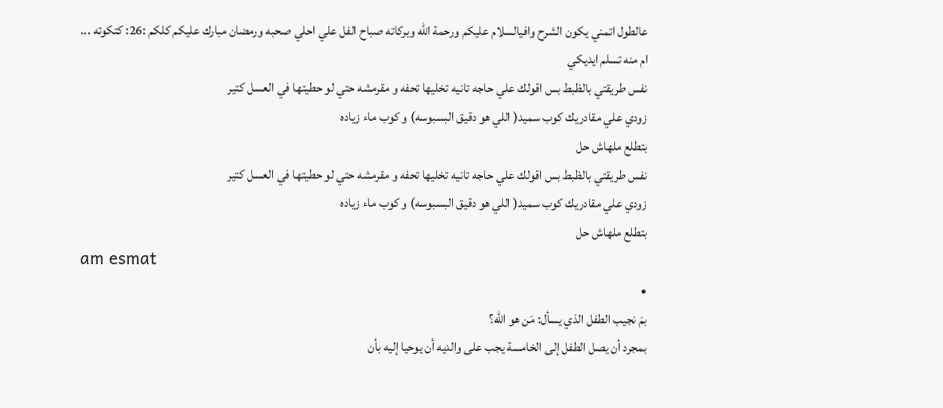عالطول اتمني يكون الشرح وافيالسلام عليكم ورحمة الله وبركاته صباح الفل علي احلي صحبه ورمضان مبارك عليكم كلكم :26: كتكوته ...
ام منه تسلم ايديكي
نفس طريقتي بالظبط بس اقولك علي حاجه تانيه تخليها تحفه و مقرمشه حتي لو حطيتها في العسل كتير
زودي علي مقادريك كوب سميد( اللي هو دقيق البسبوسه) و كوب ماء زياده
بتطلع ملهاش حل
نفس طريقتي بالظبط بس اقولك علي حاجه تانيه تخليها تحفه و مقرمشه حتي لو حطيتها في العسل كتير
زودي علي مقادريك كوب سميد( اللي هو دقيق البسبوسه) و كوب ماء زياده
بتطلع ملهاش حل
am esmat
•
بمَ نجيب الطفل الذي يسأل: مَن هو الله؟
بمجرد أن يصل الطفل إلى الخامسة يجب على والديه أن يوحيا إليه بأن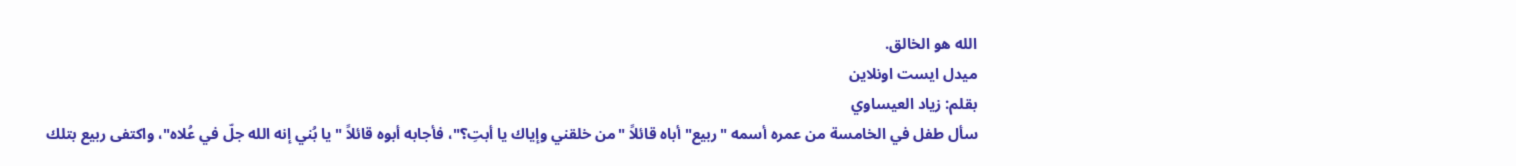الله هو الخالق.
ميدل ايست اونلاين
بقلم: زياد العيساوي
سأل طفل في الخامسة من عمره أسمه "ربيع" أباه قائلاً "من خلقني وإياك يا أبتِ؟"، فأجابه أبوه قائلاً "يا بُني إنه الله جلّ في عُلاه"، واكتفى ربيع بتلك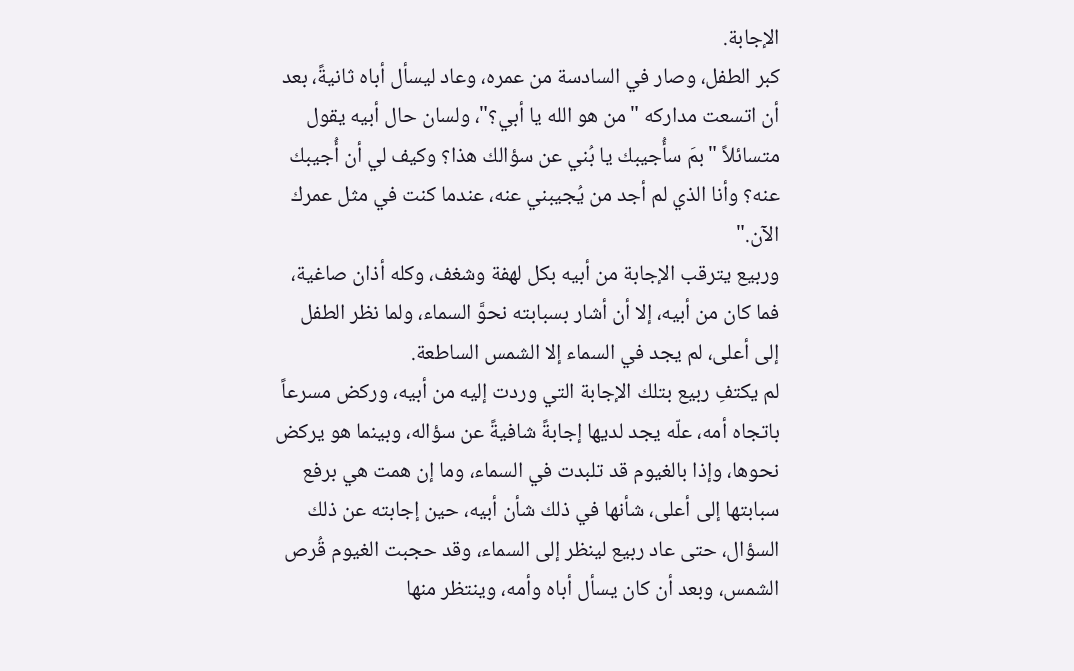الإجابة.
كبر الطفل، وصار في السادسة من عمره، وعاد ليسأل أباه ثانيةً، بعد أن اتسعت مداركه "من هو الله يا أبي؟"، ولسان حال أبيه يقول متسائلاً "بمَ سأُجيبك يا بُني عن سؤالك هذا؟ وكيف لي أن أُجيبك عنه؟ وأنا الذي لم أجد من يُجيبني عنه، عندما كنت في مثل عمرك الآن."
وربيع يترقب الإجابة من أبيه بكل لهفة وشغف، وكله أذان صاغية، فما كان من أبيه، إلا أن أشار بسبابته نحوَّ السماء، ولما نظر الطفل إلى أعلى، لم يجد في السماء إلا الشمس الساطعة.
لم يكتفِ ربيع بتلك الإجابة التي وردت إليه من أبيه، وركض مسرعاً باتجاه أمه، علّه يجد لديها إجابةً شافيةً عن سؤاله، وبينما هو يركض نحوها، وإذا بالغيوم قد تلبدت في السماء، وما إن همت هي برفع سبابتها إلى أعلى، شأنها في ذلك شأن أبيه، حين إجابته عن ذلك السؤال، حتى عاد ربيع لينظر إلى السماء، وقد حجبت الغيوم قُرص الشمس، وبعد أن كان يسأل أباه وأمه، وينتظر منها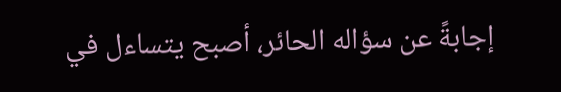إجابةً عن سؤاله الحائر، أصبح يتساءل في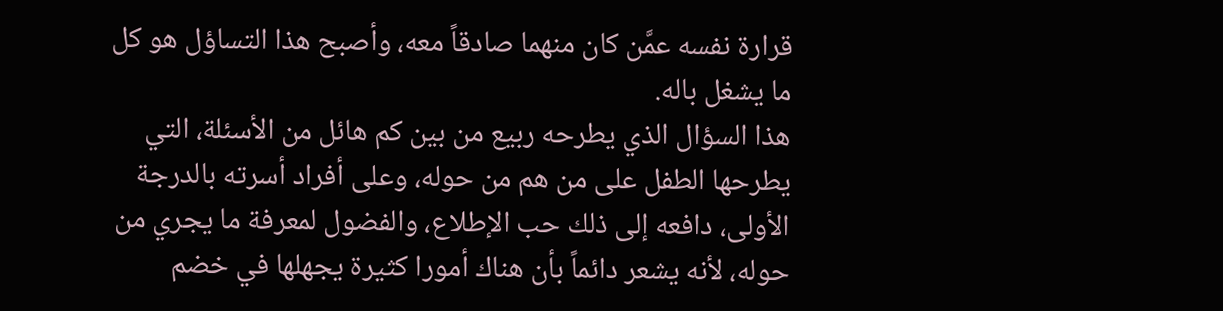قرارة نفسه عمَّن كان منهما صادقاً معه، وأصبح هذا التساؤل هو كل ما يشغل باله.
هذا السؤال الذي يطرحه ربيع من بين كم هائل من الأسئلة، التي يطرحها الطفل على من هم من حوله، وعلى أفراد أسرته بالدرجة الأولى، دافعه إلى ذلك حب الإطلاع، والفضول لمعرفة ما يجري من حوله، لأنه يشعر دائماً بأن هناك أمورا كثيرة يجهلها في خضم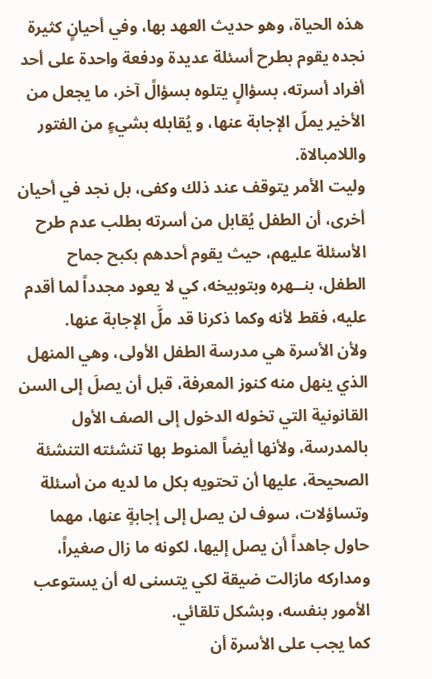هذه الحياة، وهو حديث العهد بها، وفي أحيانٍ كثيرة نجده يقوم بطرح أسئلة عديدة ودفعة واحدة على أحد أفراد أسرته، بسؤالٍ يتلوه بسؤالً آخر، ما يجعل من الأخير يملّ الإجابة عنها، و يُقابله بشيءٍ من الفتور واللامبالاة.
وليت الأمر يتوقف عند ذلك وكفى، بل نجد في أحيان أخرى، أن الطفل يُقابل من أسرته بطلب عدم طرح الأسئلة عليهم، حيث يقوم أحدهم بكبح جماح الطفل، بنــهره وبتوبيخه، كي لا يعود مجدداً لما أقدم عليه، فقط لأنه وكما ذكرنا قد ملَّ الإجابة عنها.
ولأن الأسرة هي مدرسة الطفل الأولى، وهي المنهل الذي ينهل منه كنوز المعرفة، قبل أن يصلَ إلى السن القانونية التي تخوله الدخول إلى الصف الأول بالمدرسة، ولأنها أيضاً المنوط بها تنشئته التنشئة الصحيحة، عليها أن تحتويه بكل ما لديه من أسئلة وتساؤلات، سوف لن يصل إلى إجابةٍ عنها، مهما حاول جاهداً أن يصل إليها، لكونه ما زال صغيراً، ومداركه مازالت ضيقة لكي يتسنى له أن يستوعب الأمور بنفسه، وبشكل تلقائي.
كما يجب على الأسرة أن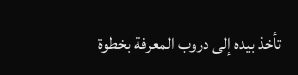تأخذ بيده إلى دروب المعرفة بخطوة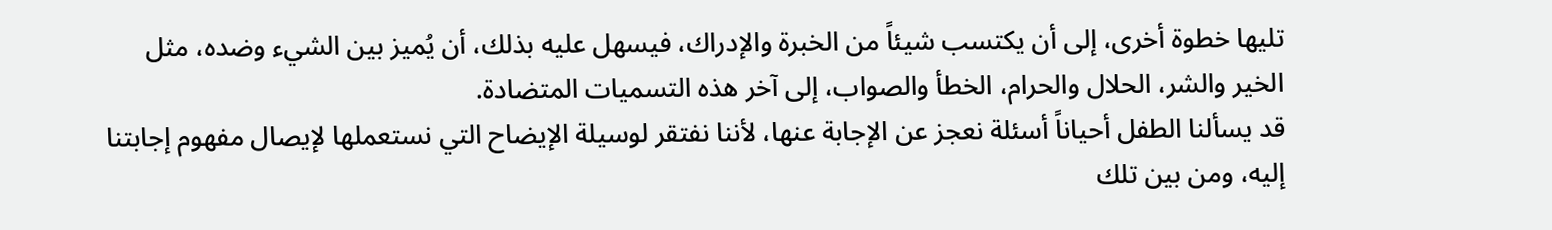تليها خطوة أخرى، إلى أن يكتسب شيئاً من الخبرة والإدراك، فيسهل عليه بذلك، أن يُميز بين الشيء وضده، مثل الخير والشر، الحلال والحرام، الخطأ والصواب، إلى آخر هذه التسميات المتضادة.
قد يسألنا الطفل أحياناً أسئلة نعجز عن الإجابة عنها، لأننا نفتقر لوسيلة الإيضاح التي نستعملها لإيصال مفهوم إجابتنا إليه، ومن بين تلك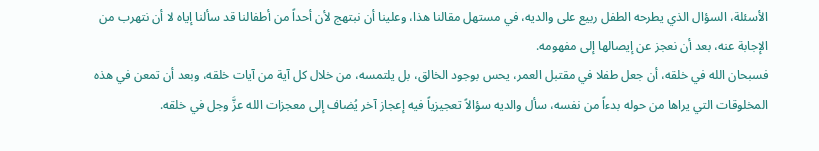الأسئلة، السؤال الذي يطرحه الطفل ربيع على والديه، في مستهل مقالنا هذا، وعلينا أن نبتهج لأن أحداً من أطفالنا قد سألنا إياه لا أن نتهرب من الإجابة عنه، بعد أن نعجز عن إيصالها إلى مفهومه.
فسبحان الله في خلقه، أن جعل طفلا في مقتبل العمر، يحس بوجود الخالق، بل يلتمسه، من خلال كل آية من آيات خلقه، وبعد أن تمعن في هذه المخلوقات التي يراها من حوله بدءاً من نفسه، سأل والديه سؤالاً تعجيزياً فيه إعجاز آخر يُضاف إلى معجزات الله عزَّ وجل في خلقه.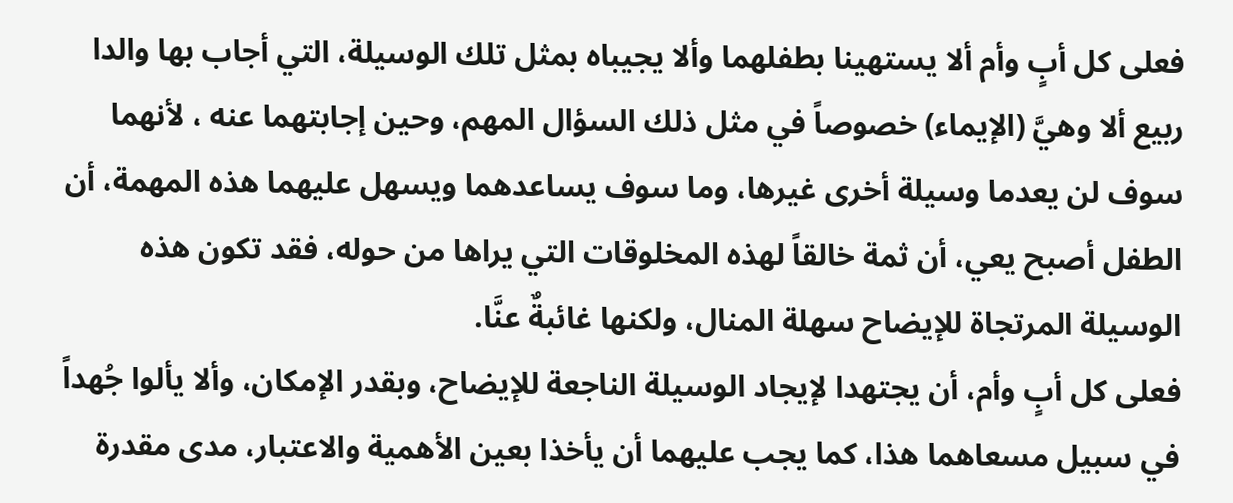فعلى كل أبٍ وأم ألا يستهينا بطفلهما وألا يجيباه بمثل تلك الوسيلة، التي أجاب بها والدا ربيع ألا وهيَّ (الإيماء) خصوصاً في مثل ذلك السؤال المهم، وحين إجابتهما عنه ، لأنهما سوف لن يعدما وسيلة أخرى غيرها، وما سوف يساعدهما ويسهل عليهما هذه المهمة، أن الطفل أصبح يعي، أن ثمة خالقاً لهذه المخلوقات التي يراها من حوله، فقد تكون هذه الوسيلة المرتجاة للإيضاح سهلة المنال، ولكنها غائبةٌ عنَّا.
فعلى كل أبٍ وأم، أن يجتهدا لإيجاد الوسيلة الناجعة للإيضاح، وبقدر الإمكان، وألا يألوا جُهداً في سبيل مسعاهما هذا، كما يجب عليهما أن يأخذا بعين الأهمية والاعتبار، مدى مقدرة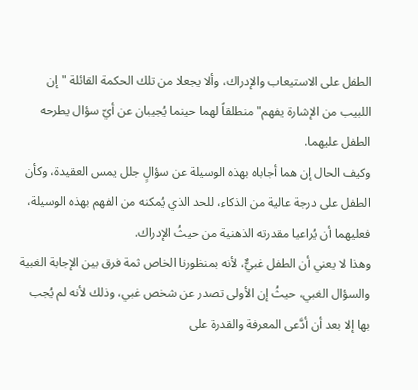الطفل على الاستيعاب والإدراك، وألا يجعلا من تلك الحكمة القائلة "إن اللبيب من الإشارة يفهم" منطلقاً لهما حينما يُجيبان عن أيّ سؤال يطرحه الطفل عليهما.
وكيف الحال إن هما أجاباه بهذه الوسيلة عن سؤالٍ جلل يمس العقيدة، وكأن الطفل على درجة عالية من الذكاء، للحد الذي يُمكنه من الفهم بهذه الوسيلة، فعليهما أن يُراعيا مقدرته الذهنية من حيثُ الإدراك.
وهذا لا يعني أن الطفل غبيٌّ، لأنه بمنظورنا الخاص ثمة فرق بين الإجابة الغبية والسؤال الغبي، حيثُ إن الأولى تصدر عن شخص غبي، وذلك لأنه لم يُجب بها إلا بعد أن أدَّعى المعرفة والقدرة على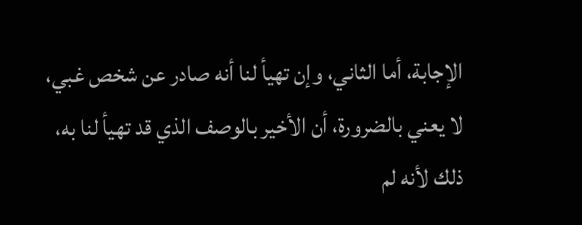الإجابة، أما الثاني، وإن تهيأ لنا أنه صادر عن شخص غبي، لا يعني بالضرورة، أن الأخير بالوصف الذي قد تهيأ لنا به، ذلك لأنه لم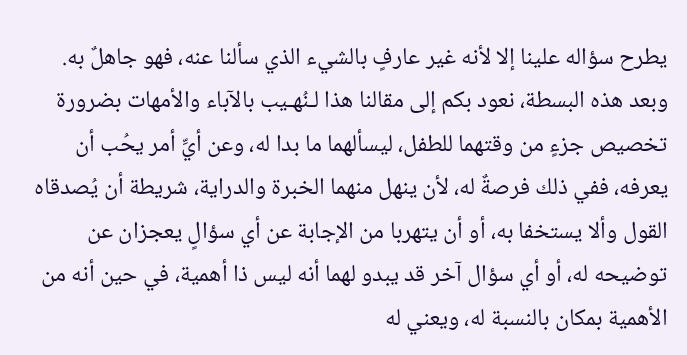يطرح سؤاله علينا إلا لأنه غير عارفٍ بالشيء الذي سألنا عنه، فهو جاهلٌ به.
وبعد هذه البسطة، نعود بكم إلى مقالنا هذا لـنُهـيب بالآباء والأمهات بضرورة تخصيص جزءٍ من وقتهما للطفل، ليسألهما ما بدا له، وعن أيِّ أمر يحُب أن يعرفه، ففي ذلك فرصةٌ له، لأن ينهل منهما الخبرة والدراية، شريطة أن يُصدقاه القول وألا يستخفا به، أو أن يتهربا من الإجابة عن أي سؤالٍ يعجزان عن توضيحه له، أو أي سؤال آخر قد يبدو لهما أنه ليس ذا أهمية، في حين أنه من الأهمية بمكان بالنسبة له، ويعني له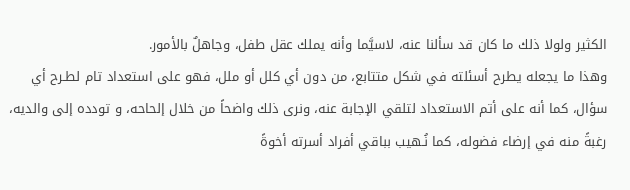الكثير ولولا ذلك ما كان قد سألنا عنه، لاسيَّما وأنه يملك عقل طفل، وجاهلٌ بالأمور.
وهذا ما يجعله يطرح أسئلته في شكل متتابع، من دون أي كلل أو ملل، فهو على استعداد تام لطـرح أي سؤال، كما أنه على أتم الاستعداد لتلقي الإجابة عنه، ونرى ذلك واضحاً من خلال إلحاحه، و تودده إلى والديه، رغبةً منه في إرضاء فضوله، كما نُـهيب بباقي أفراد أسرته أخوةً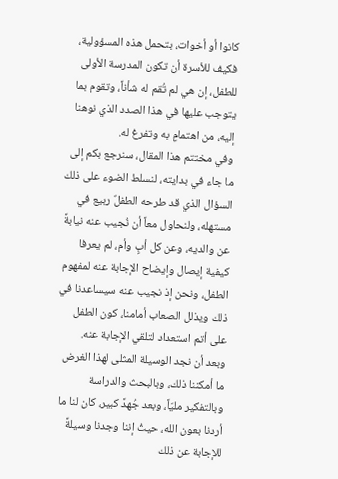كانوا أو أخوات، بتحمل هذه المسؤولية، فكيف للأسرة أن تكون المدرسة الأولى للطفل، إن هي لم تُقم له شأناً، وتقوم بما يتوجب عليها في هذا الصدد الذي نوهنا إليه، من اهتمامٍ به وتفرغ له.
وفي مختتم هذا المقال، سنرجع بكم إلى ما جاء في بدايته، لنسلط الضوء على ذلك السؤال الذي قد طرحه الطفلٌ ربيع في مستهله، ولنحاول معاً أن نُجيب عنه نيابةً عن والديه، وعن كل أبٍ وأم، لم يعرفا كيفية إيصال وإيضاح الإجابة عنه لمفهوم الطفل، ونحن إذ نجيب عنه سيساعدنا في ذلك ويذلل الصعاب أمامنا، كون الطفل على أتم استعداد لتلقي الإجابة عنه.
وبعد أن نجد الوسيلة المثلى لهذا الغرض ما أمكننا ذلك، وبالبحث والدراسة وبالتفكير مليّاً، وبعد جُهدً كبير، كان لنا ما أردنا بعون الله، حيثُ إننا وجدنا وسيلةً للإجابة عن ذلك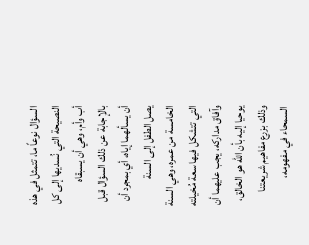السؤال نوعاً ما، تتمثل في هذه النصيحة التي نُسديها إلى كل أب وأم، وهي أن يسبقاه بالإجابة عن ذلك السؤال قبل أن يسألهما إياه، أي بمجرد أن يصل الطفل إلى السنة الخامسة من عمره، وهي السنة التي تتشكل فيها سعة مُخيلته وآفاق مداركه، يجب عليهما أن يوحيا إليه بأن الله هو الخالق، وذلك بزرع مفاهيم شريعتنا السمحاء في مفهومه،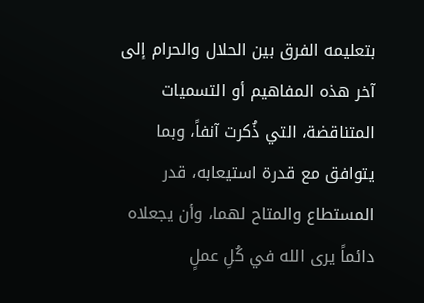بتعليمه الفرق بين الحلال والحرام إلى آخر هذه المفاهيم أو التسميات المتناقضة، التي ذُكرت آنفاً، وبما يتوافق مع قدرة استيعابه، قدر المستطاع والمتاح لهما، وأن يجعلاه دائماً يرى الله في كُلِ عملٍ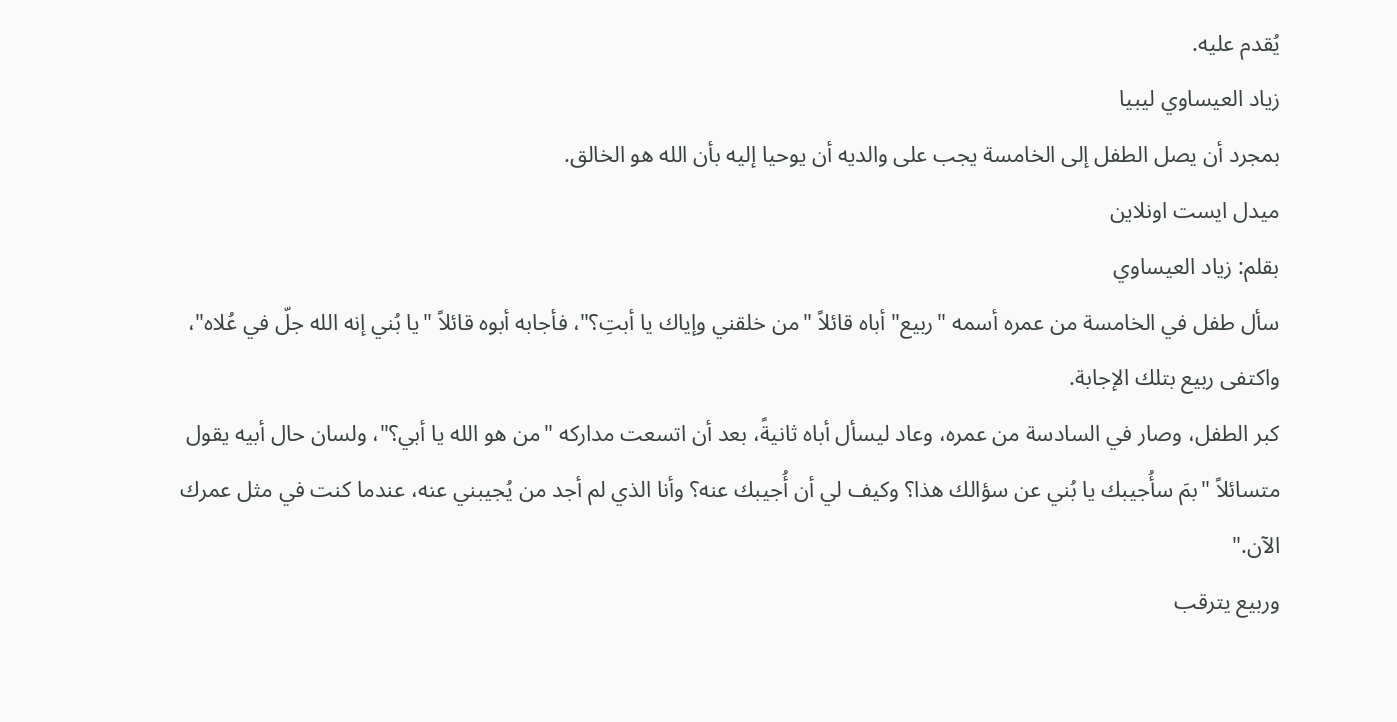يُقدم عليه.
زياد العيساوي ليبيا
بمجرد أن يصل الطفل إلى الخامسة يجب على والديه أن يوحيا إليه بأن الله هو الخالق.
ميدل ايست اونلاين
بقلم: زياد العيساوي
سأل طفل في الخامسة من عمره أسمه "ربيع" أباه قائلاً "من خلقني وإياك يا أبتِ؟"، فأجابه أبوه قائلاً "يا بُني إنه الله جلّ في عُلاه"، واكتفى ربيع بتلك الإجابة.
كبر الطفل، وصار في السادسة من عمره، وعاد ليسأل أباه ثانيةً، بعد أن اتسعت مداركه "من هو الله يا أبي؟"، ولسان حال أبيه يقول متسائلاً "بمَ سأُجيبك يا بُني عن سؤالك هذا؟ وكيف لي أن أُجيبك عنه؟ وأنا الذي لم أجد من يُجيبني عنه، عندما كنت في مثل عمرك الآن."
وربيع يترقب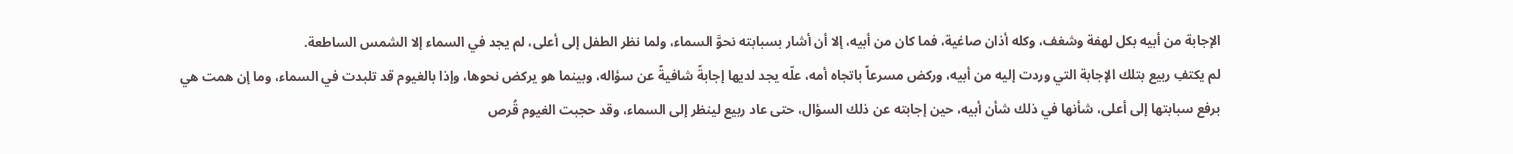الإجابة من أبيه بكل لهفة وشغف، وكله أذان صاغية، فما كان من أبيه، إلا أن أشار بسبابته نحوَّ السماء، ولما نظر الطفل إلى أعلى، لم يجد في السماء إلا الشمس الساطعة.
لم يكتفِ ربيع بتلك الإجابة التي وردت إليه من أبيه، وركض مسرعاً باتجاه أمه، علّه يجد لديها إجابةً شافيةً عن سؤاله، وبينما هو يركض نحوها، وإذا بالغيوم قد تلبدت في السماء، وما إن همت هي برفع سبابتها إلى أعلى، شأنها في ذلك شأن أبيه، حين إجابته عن ذلك السؤال، حتى عاد ربيع لينظر إلى السماء، وقد حجبت الغيوم قُرص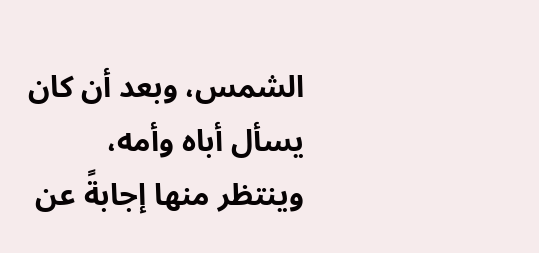الشمس، وبعد أن كان يسأل أباه وأمه، وينتظر منها إجابةً عن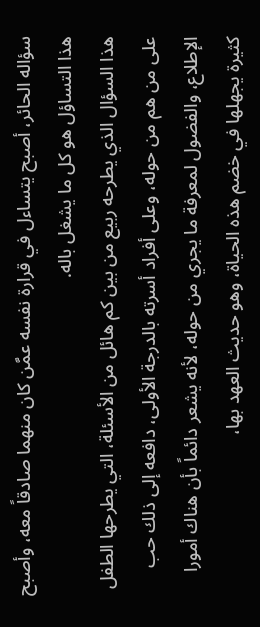سؤاله الحائر، أصبح يتساءل في قرارة نفسه عمَّن كان منهما صادقاً معه، وأصبح هذا التساؤل هو كل ما يشغل باله.
هذا السؤال الذي يطرحه ربيع من بين كم هائل من الأسئلة، التي يطرحها الطفل على من هم من حوله، وعلى أفراد أسرته بالدرجة الأولى، دافعه إلى ذلك حب الإطلاع، والفضول لمعرفة ما يجري من حوله، لأنه يشعر دائماً بأن هناك أمورا كثيرة يجهلها في خضم هذه الحياة، وهو حديث العهد بها،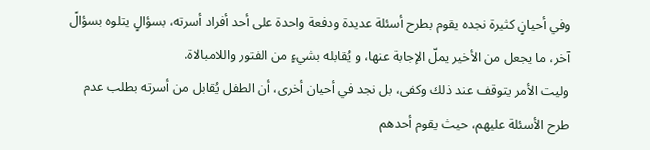وفي أحيانٍ كثيرة نجده يقوم بطرح أسئلة عديدة ودفعة واحدة على أحد أفراد أسرته، بسؤالٍ يتلوه بسؤالً آخر، ما يجعل من الأخير يملّ الإجابة عنها، و يُقابله بشيءٍ من الفتور واللامبالاة.
وليت الأمر يتوقف عند ذلك وكفى، بل نجد في أحيان أخرى، أن الطفل يُقابل من أسرته بطلب عدم طرح الأسئلة عليهم، حيث يقوم أحدهم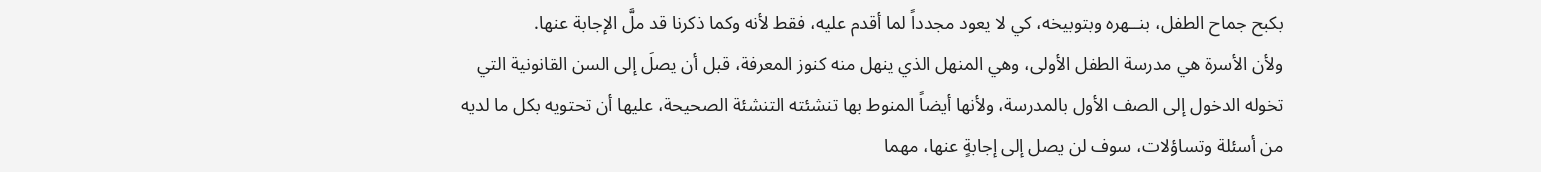بكبح جماح الطفل، بنــهره وبتوبيخه، كي لا يعود مجدداً لما أقدم عليه، فقط لأنه وكما ذكرنا قد ملَّ الإجابة عنها.
ولأن الأسرة هي مدرسة الطفل الأولى، وهي المنهل الذي ينهل منه كنوز المعرفة، قبل أن يصلَ إلى السن القانونية التي تخوله الدخول إلى الصف الأول بالمدرسة، ولأنها أيضاً المنوط بها تنشئته التنشئة الصحيحة، عليها أن تحتويه بكل ما لديه من أسئلة وتساؤلات، سوف لن يصل إلى إجابةٍ عنها، مهما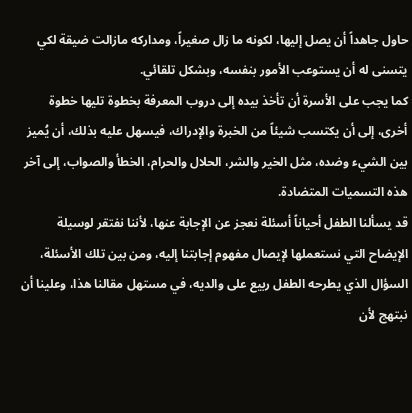حاول جاهداً أن يصل إليها، لكونه ما زال صغيراً، ومداركه مازالت ضيقة لكي يتسنى له أن يستوعب الأمور بنفسه، وبشكل تلقائي.
كما يجب على الأسرة أن تأخذ بيده إلى دروب المعرفة بخطوة تليها خطوة أخرى، إلى أن يكتسب شيئاً من الخبرة والإدراك، فيسهل عليه بذلك، أن يُميز بين الشيء وضده، مثل الخير والشر، الحلال والحرام، الخطأ والصواب، إلى آخر هذه التسميات المتضادة.
قد يسألنا الطفل أحياناً أسئلة نعجز عن الإجابة عنها، لأننا نفتقر لوسيلة الإيضاح التي نستعملها لإيصال مفهوم إجابتنا إليه، ومن بين تلك الأسئلة، السؤال الذي يطرحه الطفل ربيع على والديه، في مستهل مقالنا هذا، وعلينا أن نبتهج لأن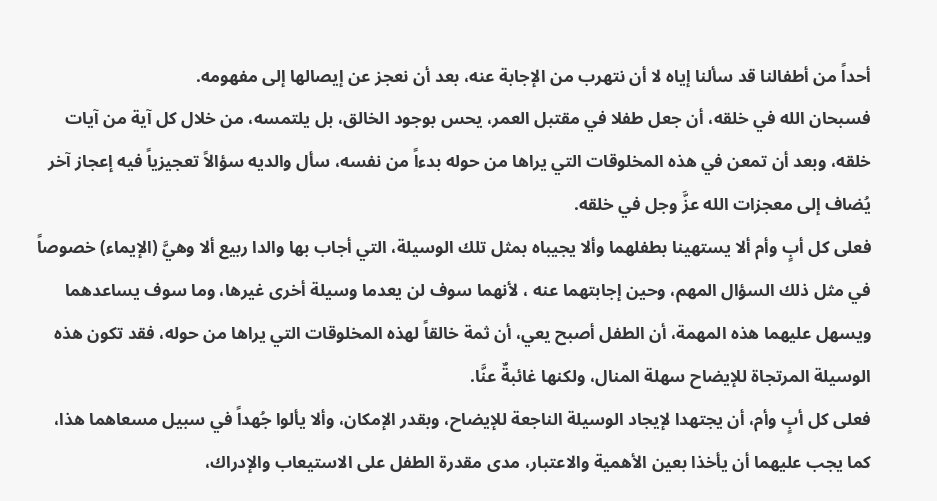أحداً من أطفالنا قد سألنا إياه لا أن نتهرب من الإجابة عنه، بعد أن نعجز عن إيصالها إلى مفهومه.
فسبحان الله في خلقه، أن جعل طفلا في مقتبل العمر، يحس بوجود الخالق، بل يلتمسه، من خلال كل آية من آيات خلقه، وبعد أن تمعن في هذه المخلوقات التي يراها من حوله بدءاً من نفسه، سأل والديه سؤالاً تعجيزياً فيه إعجاز آخر يُضاف إلى معجزات الله عزَّ وجل في خلقه.
فعلى كل أبٍ وأم ألا يستهينا بطفلهما وألا يجيباه بمثل تلك الوسيلة، التي أجاب بها والدا ربيع ألا وهيَّ (الإيماء) خصوصاً في مثل ذلك السؤال المهم، وحين إجابتهما عنه ، لأنهما سوف لن يعدما وسيلة أخرى غيرها، وما سوف يساعدهما ويسهل عليهما هذه المهمة، أن الطفل أصبح يعي، أن ثمة خالقاً لهذه المخلوقات التي يراها من حوله، فقد تكون هذه الوسيلة المرتجاة للإيضاح سهلة المنال، ولكنها غائبةٌ عنَّا.
فعلى كل أبٍ وأم، أن يجتهدا لإيجاد الوسيلة الناجعة للإيضاح، وبقدر الإمكان، وألا يألوا جُهداً في سبيل مسعاهما هذا، كما يجب عليهما أن يأخذا بعين الأهمية والاعتبار، مدى مقدرة الطفل على الاستيعاب والإدراك،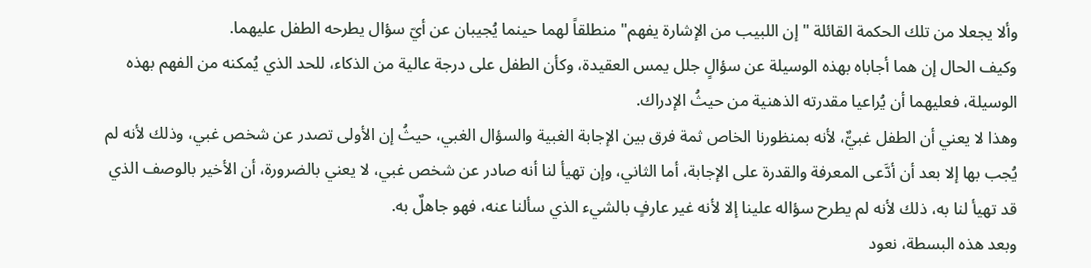وألا يجعلا من تلك الحكمة القائلة "إن اللبيب من الإشارة يفهم" منطلقاً لهما حينما يُجيبان عن أيّ سؤال يطرحه الطفل عليهما.
وكيف الحال إن هما أجاباه بهذه الوسيلة عن سؤالٍ جلل يمس العقيدة، وكأن الطفل على درجة عالية من الذكاء، للحد الذي يُمكنه من الفهم بهذه الوسيلة، فعليهما أن يُراعيا مقدرته الذهنية من حيثُ الإدراك.
وهذا لا يعني أن الطفل غبيٌّ، لأنه بمنظورنا الخاص ثمة فرق بين الإجابة الغبية والسؤال الغبي، حيثُ إن الأولى تصدر عن شخص غبي، وذلك لأنه لم يُجب بها إلا بعد أن أدَّعى المعرفة والقدرة على الإجابة، أما الثاني، وإن تهيأ لنا أنه صادر عن شخص غبي، لا يعني بالضرورة، أن الأخير بالوصف الذي قد تهيأ لنا به، ذلك لأنه لم يطرح سؤاله علينا إلا لأنه غير عارفٍ بالشيء الذي سألنا عنه، فهو جاهلٌ به.
وبعد هذه البسطة، نعود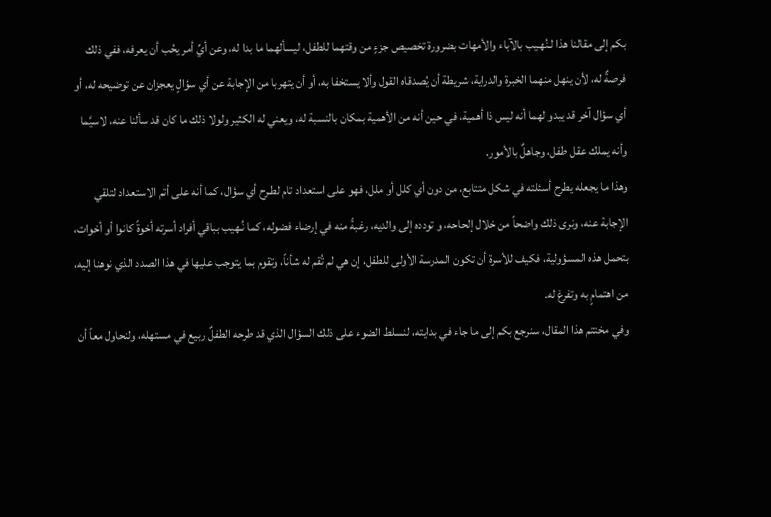بكم إلى مقالنا هذا لـنُهـيب بالآباء والأمهات بضرورة تخصيص جزءٍ من وقتهما للطفل، ليسألهما ما بدا له، وعن أيِّ أمر يحُب أن يعرفه، ففي ذلك فرصةٌ له، لأن ينهل منهما الخبرة والدراية، شريطة أن يُصدقاه القول وألا يستخفا به، أو أن يتهربا من الإجابة عن أي سؤالٍ يعجزان عن توضيحه له، أو أي سؤال آخر قد يبدو لهما أنه ليس ذا أهمية، في حين أنه من الأهمية بمكان بالنسبة له، ويعني له الكثير ولولا ذلك ما كان قد سألنا عنه، لاسيَّما وأنه يملك عقل طفل، وجاهلٌ بالأمور.
وهذا ما يجعله يطرح أسئلته في شكل متتابع، من دون أي كلل أو ملل، فهو على استعداد تام لطـرح أي سؤال، كما أنه على أتم الاستعداد لتلقي الإجابة عنه، ونرى ذلك واضحاً من خلال إلحاحه، و تودده إلى والديه، رغبةً منه في إرضاء فضوله، كما نُـهيب بباقي أفراد أسرته أخوةً كانوا أو أخوات، بتحمل هذه المسؤولية، فكيف للأسرة أن تكون المدرسة الأولى للطفل، إن هي لم تُقم له شأناً، وتقوم بما يتوجب عليها في هذا الصدد الذي نوهنا إليه، من اهتمامٍ به وتفرغ له.
وفي مختتم هذا المقال، سنرجع بكم إلى ما جاء في بدايته، لنسلط الضوء على ذلك السؤال الذي قد طرحه الطفلٌ ربيع في مستهله، ولنحاول معاً أن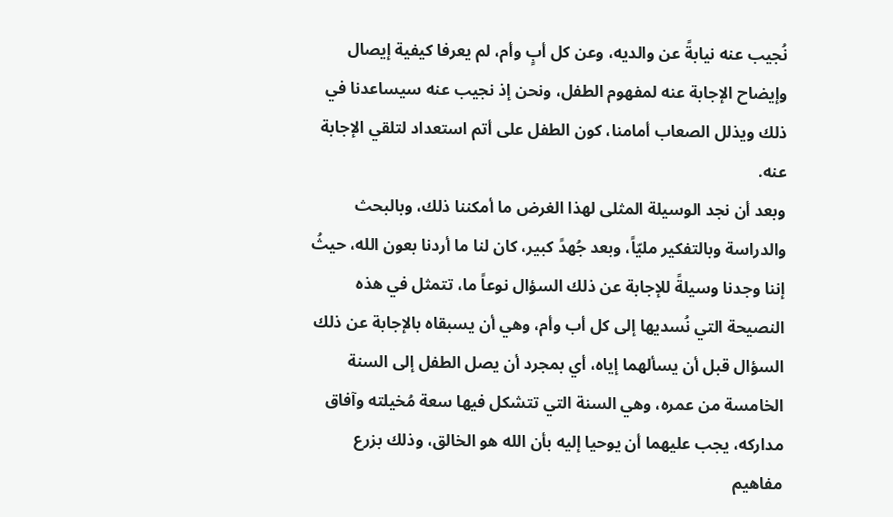نُجيب عنه نيابةً عن والديه، وعن كل أبٍ وأم، لم يعرفا كيفية إيصال وإيضاح الإجابة عنه لمفهوم الطفل، ونحن إذ نجيب عنه سيساعدنا في ذلك ويذلل الصعاب أمامنا، كون الطفل على أتم استعداد لتلقي الإجابة عنه.
وبعد أن نجد الوسيلة المثلى لهذا الغرض ما أمكننا ذلك، وبالبحث والدراسة وبالتفكير مليّاً، وبعد جُهدً كبير، كان لنا ما أردنا بعون الله، حيثُ إننا وجدنا وسيلةً للإجابة عن ذلك السؤال نوعاً ما، تتمثل في هذه النصيحة التي نُسديها إلى كل أب وأم، وهي أن يسبقاه بالإجابة عن ذلك السؤال قبل أن يسألهما إياه، أي بمجرد أن يصل الطفل إلى السنة الخامسة من عمره، وهي السنة التي تتشكل فيها سعة مُخيلته وآفاق مداركه، يجب عليهما أن يوحيا إليه بأن الله هو الخالق، وذلك بزرع مفاهيم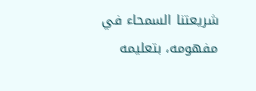شريعتنا السمحاء في مفهومه، بتعليمه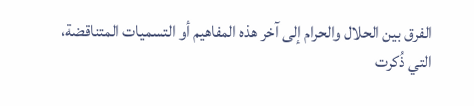الفرق بين الحلال والحرام إلى آخر هذه المفاهيم أو التسميات المتناقضة، التي ذُكرت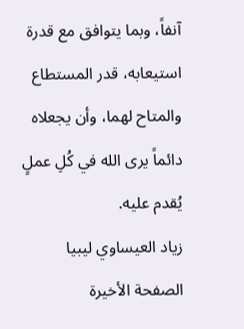آنفاً، وبما يتوافق مع قدرة استيعابه، قدر المستطاع والمتاح لهما، وأن يجعلاه دائماً يرى الله في كُلِ عملٍ يُقدم عليه.
زياد العيساوي ليبيا
الصفحة الأخيرة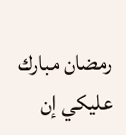رمضان مبارك عليكي إن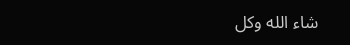شاء الله وكل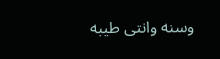وسنه وانتى طيبه